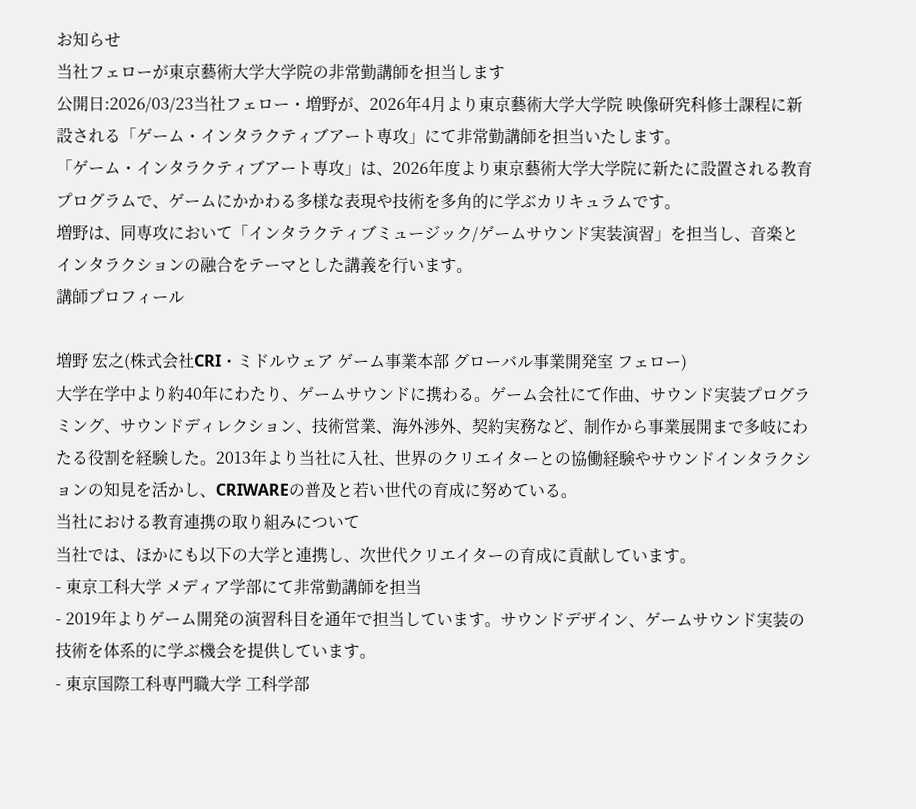お知らせ
当社フェローが東京藝術大学大学院の非常勤講師を担当します
公開日:2026/03/23当社フェロー・増野が、2026年4月より東京藝術大学大学院 映像研究科修士課程に新設される「ゲーム・インタラクティブアート専攻」にて非常勤講師を担当いたします。
「ゲーム・インタラクティブアート専攻」は、2026年度より東京藝術大学大学院に新たに設置される教育プログラムで、ゲームにかかわる多様な表現や技術を多角的に学ぶカリキュラムです。
増野は、同専攻において「インタラクティブミュージック/ゲームサウンド実装演習」を担当し、音楽とインタラクションの融合をテーマとした講義を行います。
講師プロフィール

増野 宏之(株式会社CRI・ミドルウェア ゲーム事業本部 グローバル事業開発室 フェロー)
大学在学中より約40年にわたり、ゲームサウンドに携わる。ゲーム会社にて作曲、サウンド実装プログラミング、サウンドディレクション、技術営業、海外渉外、契約実務など、制作から事業展開まで多岐にわたる役割を経験した。2013年より当社に入社、世界のクリエイターとの協働経験やサウンドインタラクションの知見を活かし、CRIWAREの普及と若い世代の育成に努めている。
当社における教育連携の取り組みについて
当社では、ほかにも以下の大学と連携し、次世代クリエイターの育成に貢献しています。
- 東京工科大学 メディア学部にて非常勤講師を担当
- 2019年よりゲーム開発の演習科目を通年で担当しています。サウンドデザイン、ゲームサウンド実装の技術を体系的に学ぶ機会を提供しています。
- 東京国際工科専門職大学 工科学部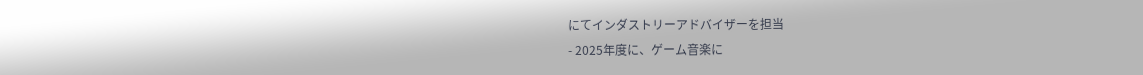にてインダストリーアドバイザーを担当
- 2025年度に、ゲーム音楽に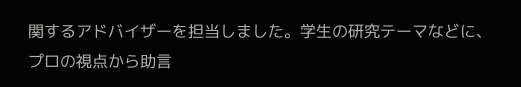関するアドバイザーを担当しました。学生の研究テーマなどに、プロの視点から助言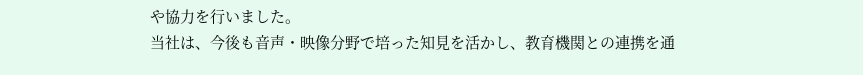や協力を行いました。
当社は、今後も音声・映像分野で培った知見を活かし、教育機関との連携を通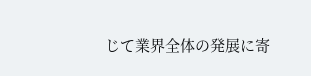じて業界全体の発展に寄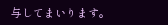与してまいります。